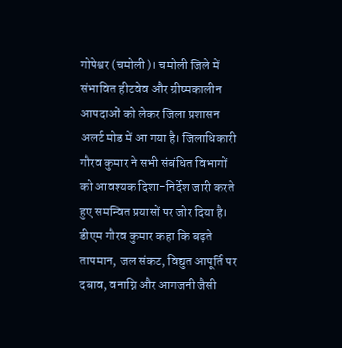गोपेश्वर (चमोली)। चमोली जिले में संभावित हीटवेव और ग्रीष्मकालीन आपदाओं को लेकर जिला प्रशासन अलर्ट मोड में आ गया है। जिलाधिकारी गौरव कुमार ने सभी संबंधित विभागों को आवश्यक दिशा-निर्देश जारी करते हुए समन्वित प्रयासों पर जोर दिया है।
डीएम गौरव कुमार कहा कि बढ़ते तापमान, जल संकट, विद्युत आपूर्ति पर दबाव, वनाग्नि और आगजनी जैसी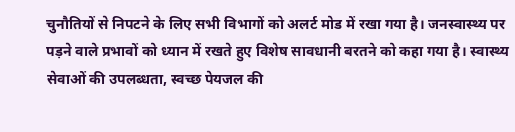चुनौतियों से निपटने के लिए सभी विभागों को अलर्ट मोड में रखा गया है। जनस्वास्थ्य पर पड़ने वाले प्रभावों को ध्यान में रखते हुए विशेष सावधानी बरतने को कहा गया है। स्वास्थ्य सेवाओं की उपलब्धता, स्वच्छ पेयजल की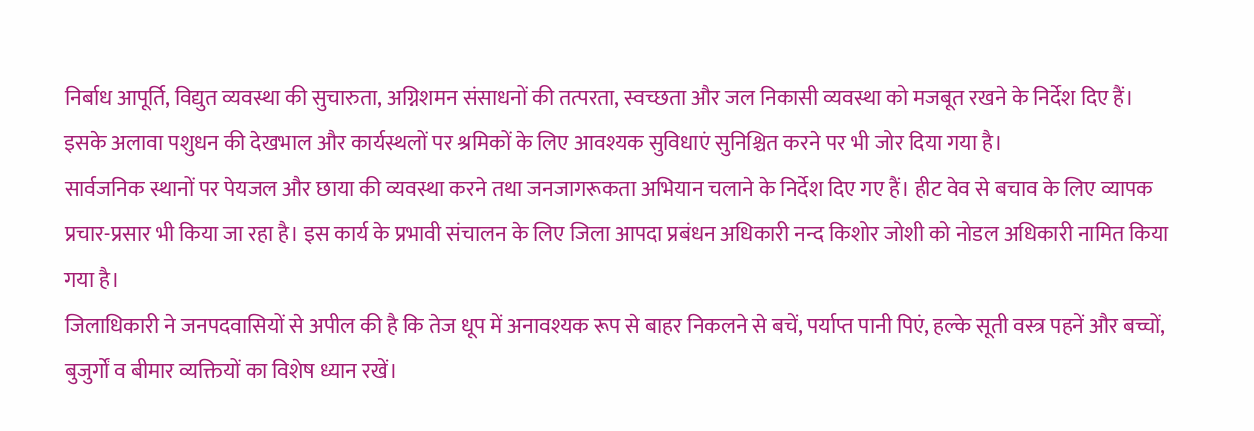निर्बाध आपूर्ति, विद्युत व्यवस्था की सुचारुता, अग्निशमन संसाधनों की तत्परता, स्वच्छता और जल निकासी व्यवस्था को मजबूत रखने के निर्देश दिए हैं। इसके अलावा पशुधन की देखभाल और कार्यस्थलों पर श्रमिकों के लिए आवश्यक सुविधाएं सुनिश्चित करने पर भी जोर दिया गया है।
सार्वजनिक स्थानों पर पेयजल और छाया की व्यवस्था करने तथा जनजागरूकता अभियान चलाने के निर्देश दिए गए हैं। हीट वेव से बचाव के लिए व्यापक प्रचार-प्रसार भी किया जा रहा है। इस कार्य के प्रभावी संचालन के लिए जिला आपदा प्रबंधन अधिकारी नन्द किशोर जोशी को नोडल अधिकारी नामित किया गया है।
जिलाधिकारी ने जनपदवासियों से अपील की है कि तेज धूप में अनावश्यक रूप से बाहर निकलने से बचें, पर्याप्त पानी पिएं, हल्के सूती वस्त्र पहनें और बच्चों, बुजुर्गों व बीमार व्यक्तियों का विशेष ध्यान रखें।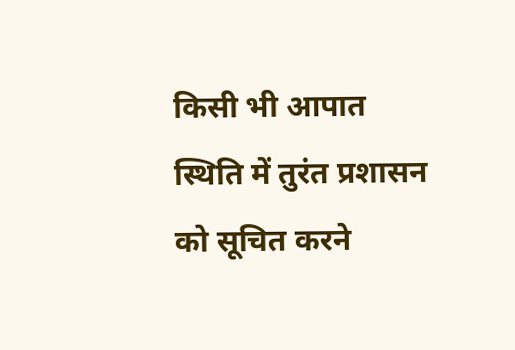किसी भी आपात स्थिति में तुरंत प्रशासन को सूचित करने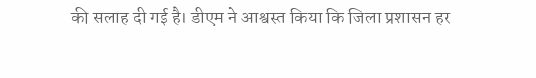की सलाह दी गई है। डीएम ने आश्वस्त किया कि जिला प्रशासन हर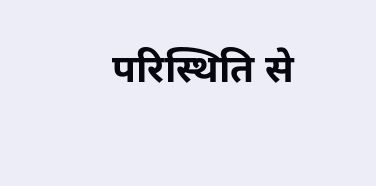परिस्थिति से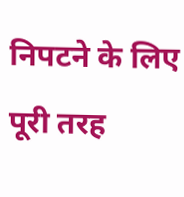निपटने के लिए पूरी तरह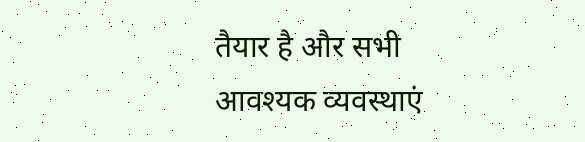तैयार है और सभी आवश्यक व्यवस्थाएं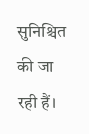सुनिश्चित की जा रही हैं।